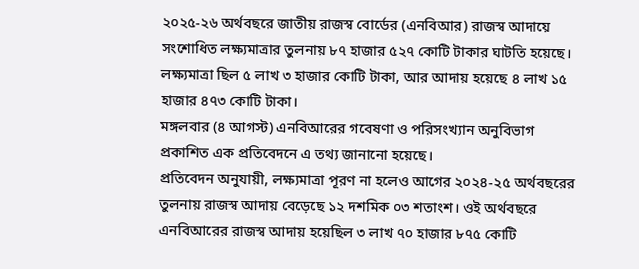২০২৫-২৬ অর্থবছরে জাতীয় রাজস্ব বোর্ডের (এনবিআর) রাজস্ব আদায়ে সংশোধিত লক্ষ্যমাত্রার তুলনায় ৮৭ হাজার ৫২৭ কোটি টাকার ঘাটতি হয়েছে। লক্ষ্যমাত্রা ছিল ৫ লাখ ৩ হাজার কোটি টাকা, আর আদায় হয়েছে ৪ লাখ ১৫ হাজার ৪৭৩ কোটি টাকা।
মঙ্গলবার (৪ আগস্ট) এনবিআরের গবেষণা ও পরিসংখ্যান অনুবিভাগ প্রকাশিত এক প্রতিবেদনে এ তথ্য জানানো হয়েছে।
প্রতিবেদন অনুযায়ী, লক্ষ্যমাত্রা পূরণ না হলেও আগের ২০২৪-২৫ অর্থবছরের তুলনায় রাজস্ব আদায় বেড়েছে ১২ দশমিক ০৩ শতাংশ। ওই অর্থবছরে এনবিআরের রাজস্ব আদায় হয়েছিল ৩ লাখ ৭০ হাজার ৮৭৫ কোটি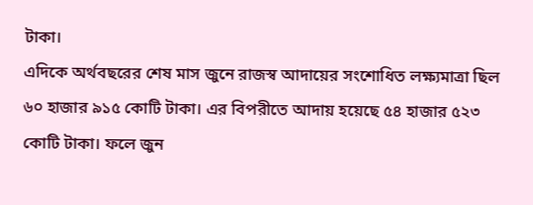টাকা।
এদিকে অর্থবছরের শেষ মাস জুনে রাজস্ব আদায়ের সংশোধিত লক্ষ্যমাত্রা ছিল ৬০ হাজার ৯১৫ কোটি টাকা। এর বিপরীতে আদায় হয়েছে ৫৪ হাজার ৫২৩ কোটি টাকা। ফলে জুন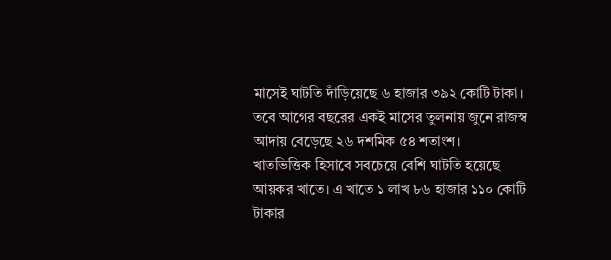মাসেই ঘাটতি দাঁড়িয়েছে ৬ হাজার ৩৯২ কোটি টাকা। তবে আগের বছরের একই মাসের তুলনায় জুনে রাজস্ব আদায় বেড়েছে ২৬ দশমিক ৫৪ শতাংশ।
খাতভিত্তিক হিসাবে সবচেয়ে বেশি ঘাটতি হয়েছে আয়কর খাতে। এ খাতে ১ লাখ ৮৬ হাজার ১১০ কোটি টাকার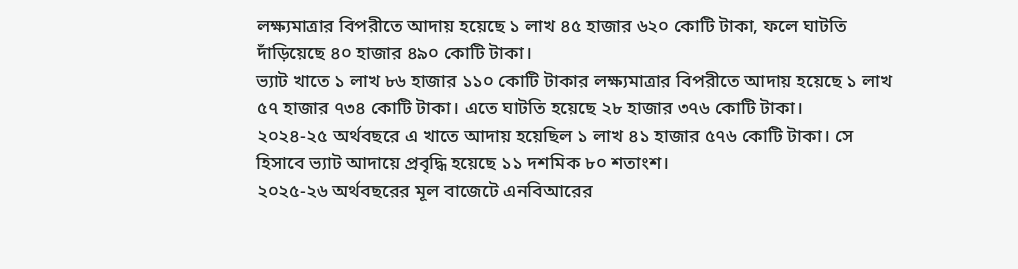লক্ষ্যমাত্রার বিপরীতে আদায় হয়েছে ১ লাখ ৪৫ হাজার ৬২০ কোটি টাকা, ফলে ঘাটতি দাঁড়িয়েছে ৪০ হাজার ৪৯০ কোটি টাকা।
ভ্যাট খাতে ১ লাখ ৮৬ হাজার ১১০ কোটি টাকার লক্ষ্যমাত্রার বিপরীতে আদায় হয়েছে ১ লাখ ৫৭ হাজার ৭৩৪ কোটি টাকা। এতে ঘাটতি হয়েছে ২৮ হাজার ৩৭৬ কোটি টাকা।
২০২৪-২৫ অর্থবছরে এ খাতে আদায় হয়েছিল ১ লাখ ৪১ হাজার ৫৭৬ কোটি টাকা। সে হিসাবে ভ্যাট আদায়ে প্রবৃদ্ধি হয়েছে ১১ দশমিক ৮০ শতাংশ।
২০২৫-২৬ অর্থবছরের মূল বাজেটে এনবিআরের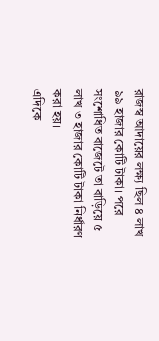রাজস্ব আদায়ের লক্ষ্য ছিল ৪ লাখ ৯৯ হাজার কোটি টাকা। পরে সংশোধিত বাজেটে তা বাড়িয়ে ৫ লাখ ৩ হাজার কোটি টাকা নির্ধারণ করা হয়।
এদিকে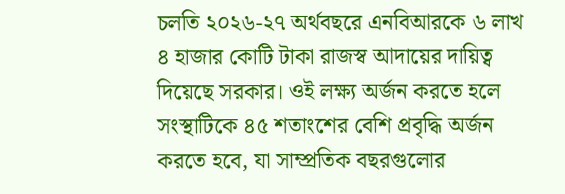চলতি ২০২৬-২৭ অর্থবছরে এনবিআরকে ৬ লাখ ৪ হাজার কোটি টাকা রাজস্ব আদায়ের দায়িত্ব দিয়েছে সরকার। ওই লক্ষ্য অর্জন করতে হলে সংস্থাটিকে ৪৫ শতাংশের বেশি প্রবৃদ্ধি অর্জন করতে হবে, যা সাম্প্রতিক বছরগুলোর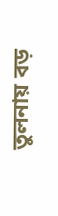তুলনায় বড়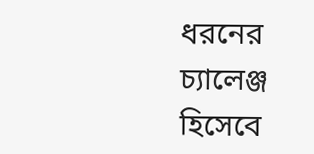ধরনের চ্যালেঞ্জ হিসেবে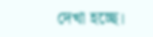দেখা হচ্ছে।